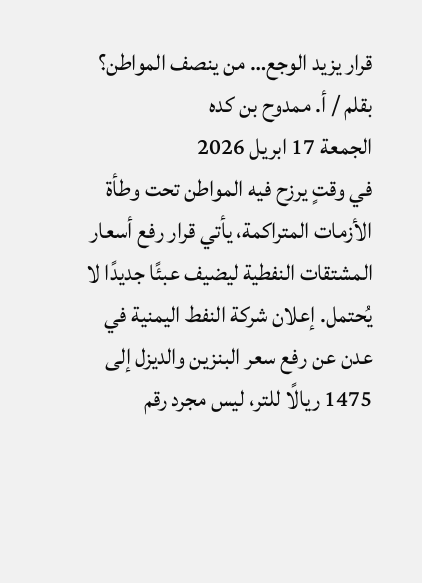قرار يزيد الوجع… من ينصف المواطن؟
بقلم / أ. ممدوح بن كده
الجمعة 17 ابريل 2026
في وقتٍ يرزح فيه المواطن تحت وطأة الأزمات المتراكمة، يأتي قرار رفع أسعار المشتقات النفطية ليضيف عبئًا جديدًا لا يُحتمل. إعلان شركة النفط اليمنية في عدن عن رفع سعر البنزين والديزل إلى 1475 ريالًا للتر، ليس مجرد رقم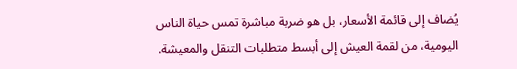يُضاف إلى قائمة الأسعار، بل هو ضربة مباشرة تمس حياة الناس اليومية، من لقمة العيش إلى أبسط متطلبات التنقل والمعيشة.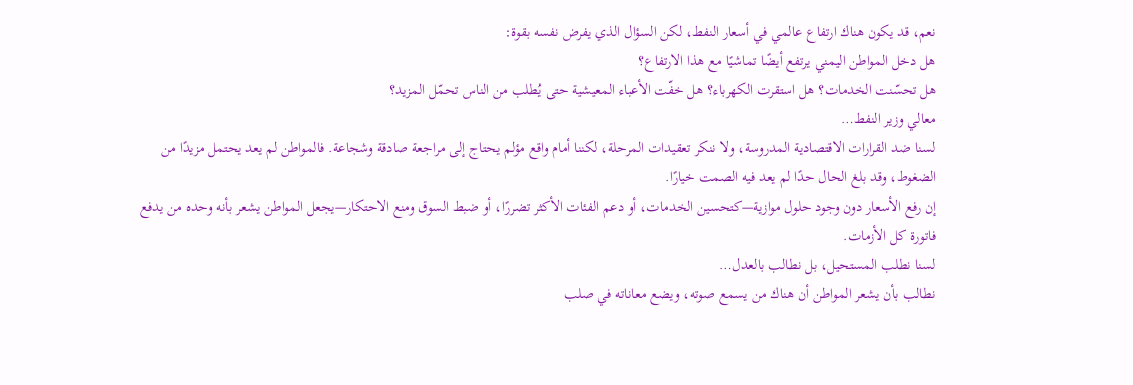نعم، قد يكون هناك ارتفاع عالمي في أسعار النفط، لكن السؤال الذي يفرض نفسه بقوة:
هل دخل المواطن اليمني يرتفع أيضًا تماشيًا مع هذا الارتفاع؟
هل تحسّنت الخدمات؟ هل استقرت الكهرباء؟ هل خفّت الأعباء المعيشية حتى يُطلب من الناس تحمّل المزيد؟
معالي وزير النفط…
لسنا ضد القرارات الاقتصادية المدروسة، ولا ننكر تعقيدات المرحلة، لكننا أمام واقع مؤلم يحتاج إلى مراجعة صادقة وشجاعة. فالمواطن لم يعد يحتمل مزيدًا من الضغوط، وقد بلغ الحال حدًا لم يعد فيه الصمت خيارًا.
إن رفع الأسعار دون وجود حلول موازية—كتحسين الخدمات، أو دعم الفئات الأكثر تضررًا، أو ضبط السوق ومنع الاحتكار—يجعل المواطن يشعر بأنه وحده من يدفع فاتورة كل الأزمات.
لسنا نطلب المستحيل، بل نطالب بالعدل…
نطالب بأن يشعر المواطن أن هناك من يسمع صوته، ويضع معاناته في صلب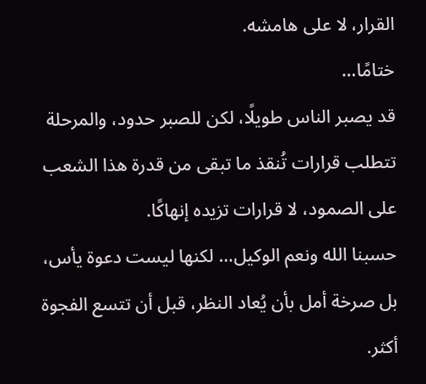القرار، لا على هامشه.
ختامًا…
قد يصبر الناس طويلًا، لكن للصبر حدود، والمرحلة تتطلب قرارات تُنقذ ما تبقى من قدرة هذا الشعب على الصمود، لا قرارات تزيده إنهاكًا.
حسبنا الله ونعم الوكيل… لكنها ليست دعوة يأس، بل صرخة أمل بأن يُعاد النظر، قبل أن تتسع الفجوة أكثر.